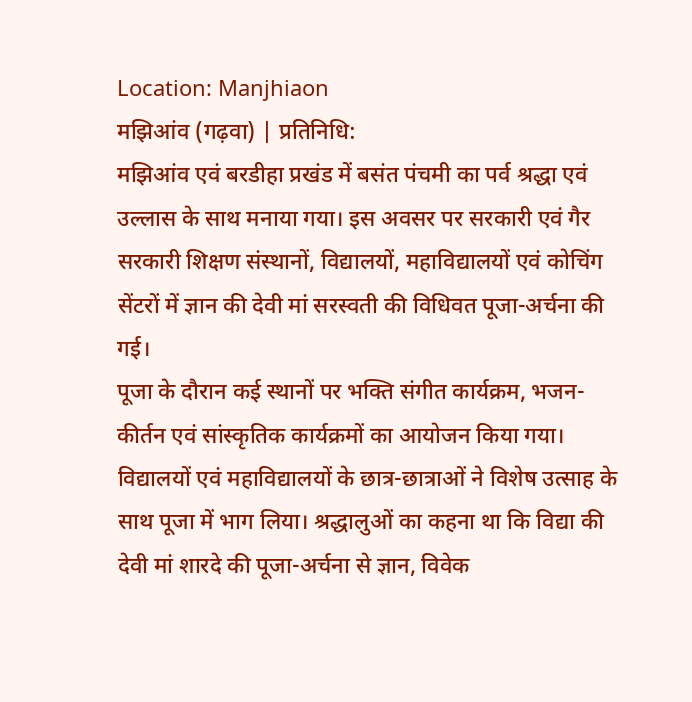Location: Manjhiaon
मझिआंव (गढ़वा) | प्रतिनिधि:
मझिआंव एवं बरडीहा प्रखंड में बसंत पंचमी का पर्व श्रद्धा एवं उल्लास के साथ मनाया गया। इस अवसर पर सरकारी एवं गैर सरकारी शिक्षण संस्थानों, विद्यालयों, महाविद्यालयों एवं कोचिंग सेंटरों में ज्ञान की देवी मां सरस्वती की विधिवत पूजा-अर्चना की गई।
पूजा के दौरान कई स्थानों पर भक्ति संगीत कार्यक्रम, भजन-कीर्तन एवं सांस्कृतिक कार्यक्रमों का आयोजन किया गया। विद्यालयों एवं महाविद्यालयों के छात्र-छात्राओं ने विशेष उत्साह के साथ पूजा में भाग लिया। श्रद्धालुओं का कहना था कि विद्या की देवी मां शारदे की पूजा-अर्चना से ज्ञान, विवेक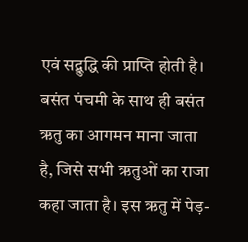एवं सद्बुद्धि की प्राप्ति होती है।
बसंत पंचमी के साथ ही बसंत ऋतु का आगमन माना जाता है, जिसे सभी ऋतुओं का राजा कहा जाता है। इस ऋतु में पेड़-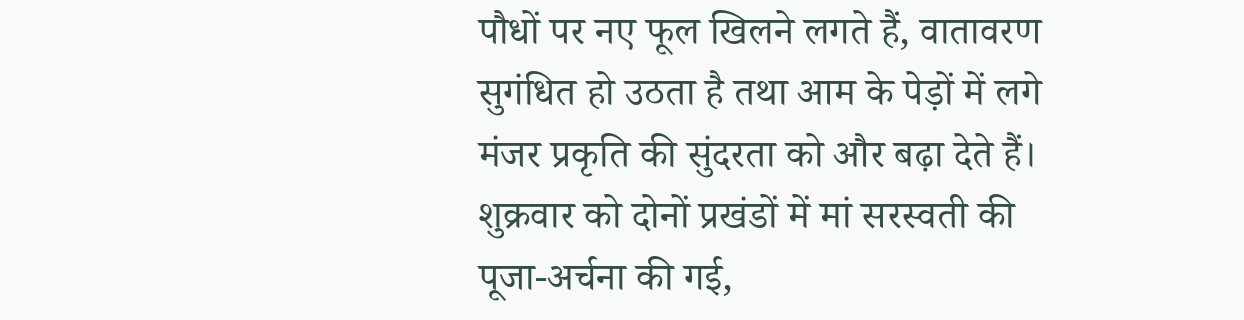पौधों पर नए फूल खिलने लगते हैं, वातावरण सुगंधित हो उठता है तथा आम के पेड़ों में लगे मंजर प्रकृति की सुंदरता को और बढ़ा देते हैं।
शुक्रवार को दोनों प्रखंडों में मां सरस्वती की पूजा-अर्चना की गई,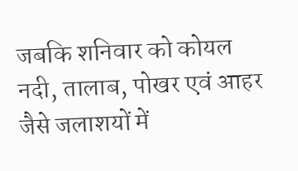जबकि शनिवार को कोयल नदी, तालाब, पोखर एवं आहर जैसे जलाशयों में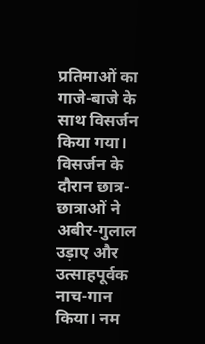प्रतिमाओं का गाजे-बाजे के साथ विसर्जन किया गया। विसर्जन के दौरान छात्र-छात्राओं ने अबीर-गुलाल उड़ाए और उत्साहपूर्वक नाच-गान किया। नम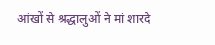आंखों से श्रद्धालुओं ने मां शारदे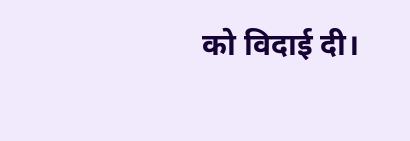को विदाई दी।